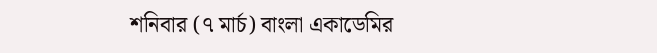শনিবার (৭ মার্চ) বাংলা একাডেমির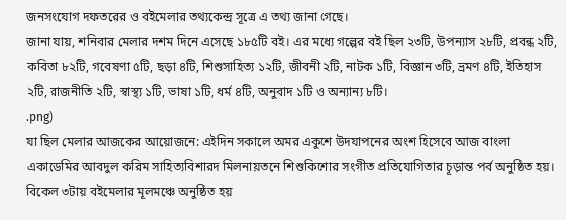জনসংযোগ দফতরের ও বইমেলার তথ্যকেন্দ্র সূত্রে এ তথ্য জানা গেছে।
জানা যায়, শনিবার মেলার দশম দিনে এসেছে ১৮৫টি বই। এর মধ্যে গল্পের বই ছিল ২৩টি, উপন্যাস ২৮টি, প্রবন্ধ ২টি, কবিতা ৮২টি, গবেষণা ৫টি, ছড়া ৪টি, শিশুসাহিত্য ১২টি, জীবনী ২টি, নাটক ১টি, বিজ্ঞান ৩টি, ভ্রমণ ৪টি, ইতিহাস ২টি, রাজনীতি ২টি, স্বাস্থ্য ১টি, ভাষা ১টি, ধর্ম ৪টি, অনুবাদ ১টি ও অন্যান্য ৮টি।
.png)
যা ছিল মেলার আজকের আয়োজনে: এইদিন সকালে অমর একুশে উদযাপনের অংশ হিসেবে আজ বাংলা একাডেমির আবদুল করিম সাহিত্যবিশারদ মিলনায়তনে শিশুকিশোর সংগীত প্রতিযোগিতার চূড়ান্ত পর্ব অনুষ্ঠিত হয়।
বিকেল ৩টায় বইমেলার মূলমঞ্চে অনুষ্ঠিত হয়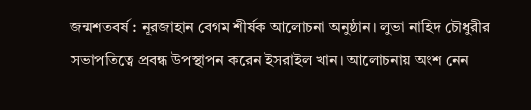জন্মশতবর্ষ : নূরজাহান বেগম শীর্ষক আলোচনা অনুষ্ঠান। লুভা নাহিদ চৌধুরীর সভাপতিত্বে প্রবন্ধ উপস্থাপন করেন ইসরাইল খান। আলোচনায় অংশ নেন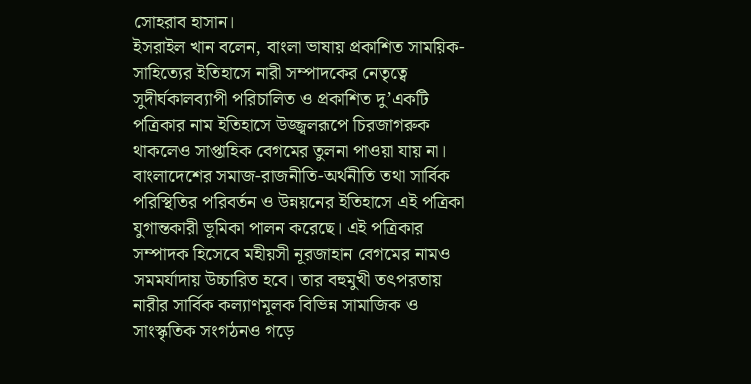সোহরাব হাসান।
ইসরাইল খান বলেন, বাংলা ভাষায় প্রকাশিত সাময়িক-সাহিত্যের ইতিহাসে নারী সম্পাদকের নেতৃত্বে সুদীর্ঘকালব্যাপী পরিচালিত ও প্রকাশিত দু’একটি পত্রিকার নাম ইতিহাসে উজ্জ্বলরূপে চিরজাগরুক থাকলেও সাপ্তাহিক বেগমের তুলনা পাওয়া যায় না। বাংলাদেশের সমাজ-রাজনীতি-অর্থনীতি তথা সার্বিক পরিস্থিতির পরিবর্তন ও উন্নয়নের ইতিহাসে এই পত্রিকা যুগান্তকারী ভূমিকা পালন করেছে। এই পত্রিকার সম্পাদক হিসেবে মহীয়সী নূরজাহান বেগমের নামও সমমর্যাদায় উচ্চারিত হবে। তার বহুমুখী তৎপরতায় নারীর সার্বিক কল্যাণমূলক বিভিন্ন সামাজিক ও সাংস্কৃতিক সংগঠনও গড়ে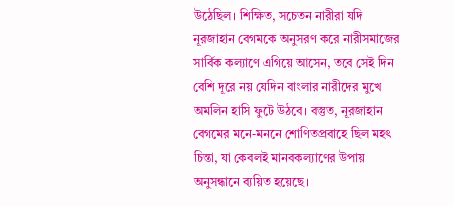উঠেছিল। শিক্ষিত, সচেতন নারীরা যদি নূরজাহান বেগমকে অনুসরণ করে নারীসমাজের সার্বিক কল্যাণে এগিয়ে আসেন, তবে সেই দিন বেশি দূরে নয় যেদিন বাংলার নারীদের মুখে অমলিন হাসি ফুটে উঠবে। বস্তুত, নূরজাহান বেগমের মনে-মননে শোণিতপ্রবাহে ছিল মহৎ চিন্তা, যা কেবলই মানবকল্যাণের উপায় অনুসন্ধানে ব্যয়িত হয়েছে।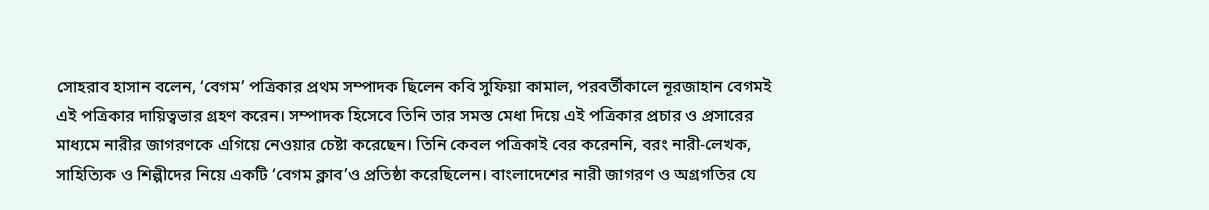সোহরাব হাসান বলেন, ‘বেগম’ পত্রিকার প্রথম সম্পাদক ছিলেন কবি সুফিয়া কামাল, পরবর্তীকালে নূরজাহান বেগমই এই পত্রিকার দায়িত্বভার গ্রহণ করেন। সম্পাদক হিসেবে তিনি তার সমস্ত মেধা দিয়ে এই পত্রিকার প্রচার ও প্রসারের মাধ্যমে নারীর জাগরণকে এগিয়ে নেওয়ার চেষ্টা করেছেন। তিনি কেবল পত্রিকাই বের করেননি, বরং নারী-লেখক, সাহিত্যিক ও শিল্পীদের নিয়ে একটি ‘বেগম ক্লাব’ও প্রতিষ্ঠা করেছিলেন। বাংলাদেশের নারী জাগরণ ও অগ্রগতির যে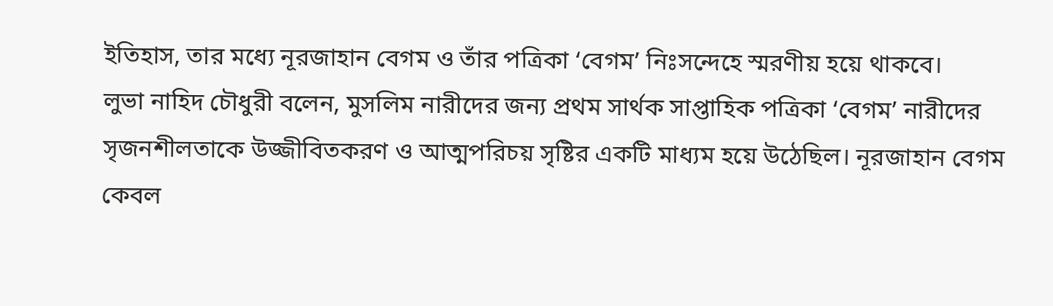ইতিহাস, তার মধ্যে নূরজাহান বেগম ও তাঁর পত্রিকা ‘বেগম’ নিঃসন্দেহে স্মরণীয় হয়ে থাকবে।
লুভা নাহিদ চৌধুরী বলেন, মুসলিম নারীদের জন্য প্রথম সার্থক সাপ্তাহিক পত্রিকা ‘বেগম’ নারীদের সৃজনশীলতাকে উজ্জীবিতকরণ ও আত্মপরিচয় সৃষ্টির একটি মাধ্যম হয়ে উঠেছিল। নূরজাহান বেগম কেবল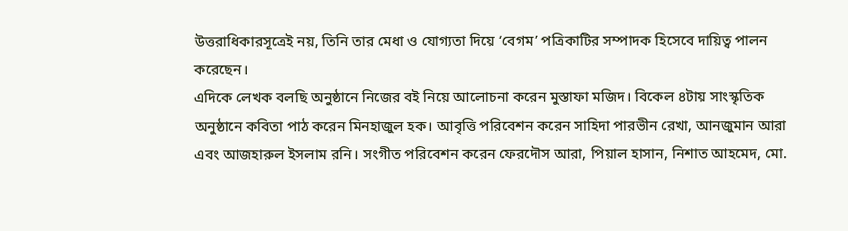উত্তরাধিকারসূত্রেই নয়, তিনি তার মেধা ও যোগ্যতা দিয়ে ‘বেগম’ পত্রিকাটির সম্পাদক হিসেবে দায়িত্ব পালন করেছেন।
এদিকে লেখক বলছি অনুষ্ঠানে নিজের বই নিয়ে আলোচনা করেন মুস্তাফা মজিদ। বিকেল ৪টায় সাংস্কৃতিক অনুষ্ঠানে কবিতা পাঠ করেন মিনহাজুল হক। আবৃত্তি পরিবেশন করেন সাহিদা পারভীন রেখা, আনজুমান আরা এবং আজহারুল ইসলাম রনি। সংগীত পরিবেশন করেন ফেরদৌস আরা, পিয়াল হাসান, নিশাত আহমেদ, মো.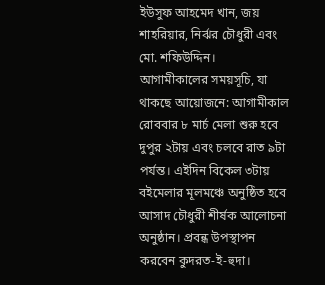ইউসুফ আহমেদ খান, জয় শাহরিয়ার, নির্ঝর চৌধুরী এবং মো. শফিউদ্দিন।
আগামীকালের সময়সূচি, যা থাকছে আয়োজনে: আগামীকাল রোববার ৮ মার্চ মেলা শুরু হবে দুপুর ২টায় এবং চলবে রাত ৯টা পর্যন্ত। এইদিন বিকেল ৩টায় বইমেলার মূলমঞ্চে অনুষ্ঠিত হবে আসাদ চৌধুরী শীর্ষক আলোচনা অনুষ্ঠান। প্রবন্ধ উপস্থাপন করবেন কুদরত-ই-হুদা।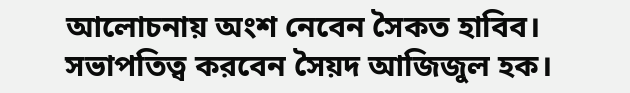আলোচনায় অংশ নেবেন সৈকত হাবিব। সভাপতিত্ব করবেন সৈয়দ আজিজুল হক।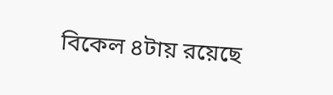বিকেল ৪টায় রয়েছে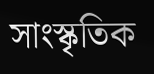সাংস্কৃতিক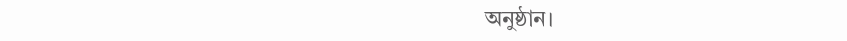অনুষ্ঠান।